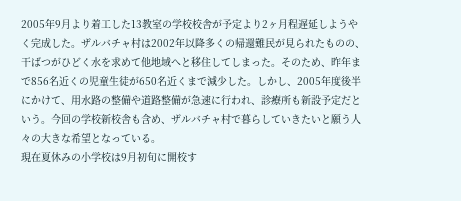2005年9月より着工した13教室の学校校舎が予定より2ヶ月程遅延しようやく完成した。ザルバチャ村は2002年以降多くの帰還難民が見られたものの、干ばつがひどく水を求めて他地域へと移住してしまった。そのため、昨年まで856名近くの児童生徒が650名近くまで減少した。しかし、2005年度後半にかけて、用水路の整備や道路整備が急速に行われ、診療所も新設予定だという。今回の学校新校舎も含め、ザルバチャ村で暮らしていきたいと願う人々の大きな希望となっている。
現在夏休みの小学校は9月初旬に開校す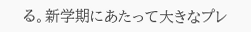る。新学期にあたって大きなプレ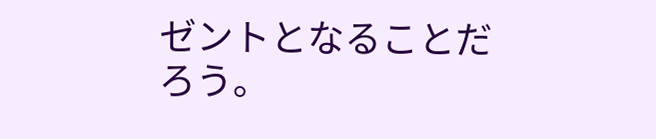ゼントとなることだろう。